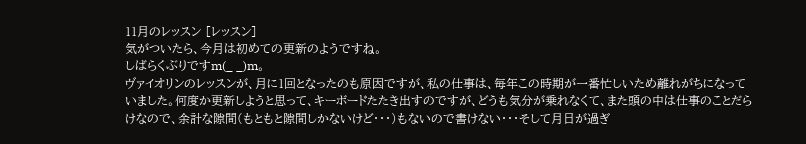11月のレッスン [レッスン]
気がついたら、今月は初めての更新のようですね。
しばらくぶりですm(_ _)m。
ヴァイオリンのレッスンが、月に1回となったのも原因ですが、私の仕事は、毎年この時期が一番忙しいため離れがちになっていました。何度か更新しようと思って、キーボードたたき出すのですが、どうも気分が乗れなくて、また頭の中は仕事のことだらけなので、余計な隙間(もともと隙間しかないけど・・・)もないので書けない・・・そして月日が過ぎ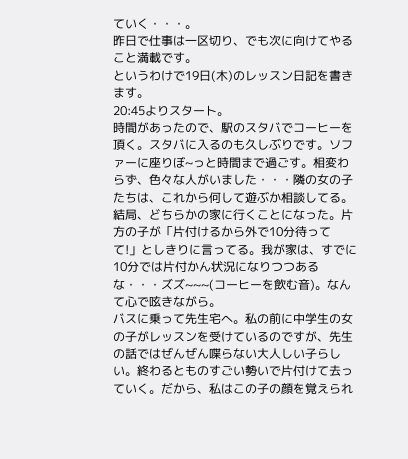ていく・・・。
昨日で仕事は一区切り、でも次に向けてやること満載です。
というわけで19日(木)のレッスン日記を書きます。
20:45よりスタート。
時間があったので、駅のスタバでコーヒーを頂く。スタバに入るのも久しぶりです。ソファーに座りぼ~っと時間まで過ごす。相変わらず、色々な人がいました・・・隣の女の子たちは、これから何して遊ぶか相談してる。結局、どちらかの家に行くことになった。片方の子が「片付けるから外で10分待ってて!」としきりに言ってる。我が家は、すでに10分では片付かん状況になりつつあるな・・・ズズ~~~(コーヒーを飲む音)。なんて心で呟きながら。
バスに乗って先生宅へ。私の前に中学生の女の子がレッスンを受けているのですが、先生の話ではぜんぜん喋らない大人しい子らしい。終わるとものすごい勢いで片付けて去っていく。だから、私はこの子の顔を覚えられ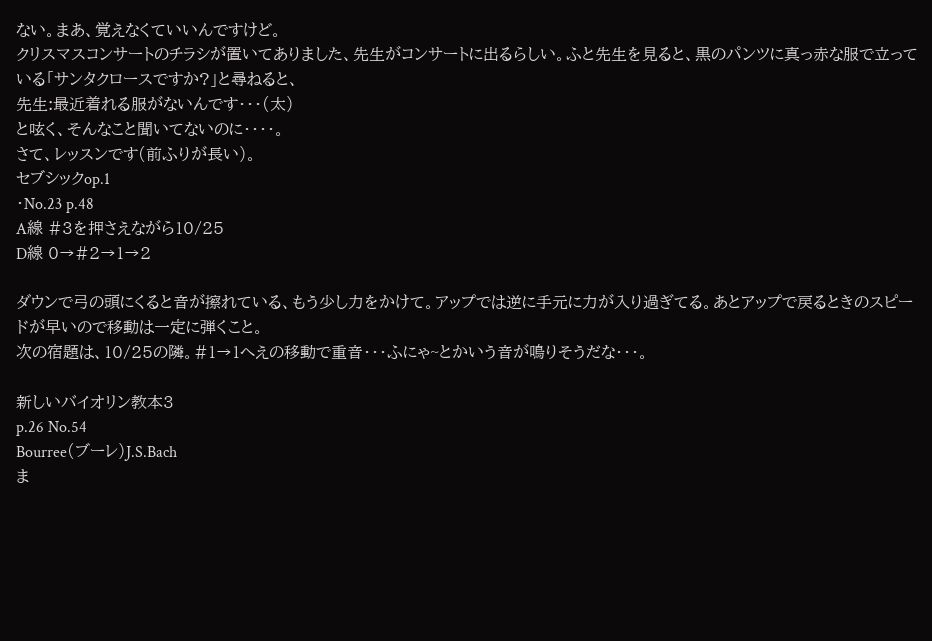ない。まあ、覚えなくていいんですけど。
クリスマスコンサートのチラシが置いてありました、先生がコンサートに出るらしい。ふと先生を見ると、黒のパンツに真っ赤な服で立っている「サンタクロースですか?」と尋ねると、
先生:最近着れる服がないんです・・・(太)
と呟く、そんなこと聞いてないのに・・・・。
さて、レッスンです(前ふりが長い)。
セブシックop.1
・No.23 p.48
A線 #3を押さえながら10/25
D線 0→#2→1→2

ダウンで弓の頭にくると音が擦れている、もう少し力をかけて。アップでは逆に手元に力が入り過ぎてる。あとアップで戻るときのスピードが早いので移動は一定に弾くこと。
次の宿題は、10/25の隣。#1→1へえの移動で重音・・・ふにゃ~とかいう音が鳴りそうだな・・・。

新しいバイオリン教本3
p.26 No.54
Bourree(ブーレ)J.S.Bach
ま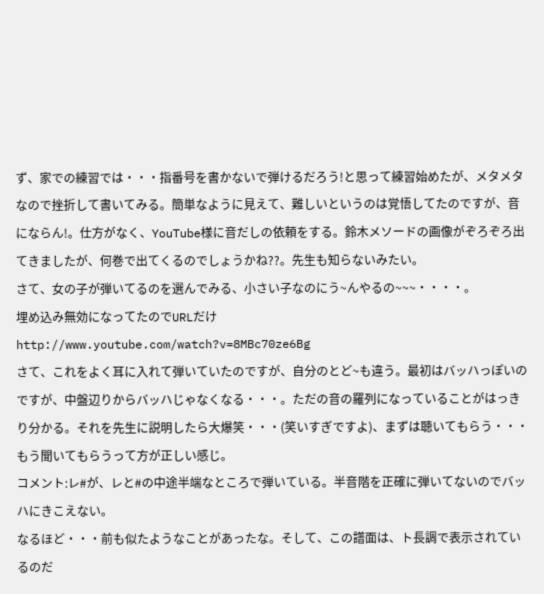ず、家での練習では・・・指番号を書かないで弾けるだろう!と思って練習始めたが、メタメタなので挫折して書いてみる。簡単なように見えて、難しいというのは覚悟してたのですが、音にならん!。仕方がなく、YouTube様に音だしの依頼をする。鈴木メソードの画像がぞろぞろ出てきましたが、何巻で出てくるのでしょうかね??。先生も知らないみたい。
さて、女の子が弾いてるのを選んでみる、小さい子なのにう~んやるの~~~・・・・。
埋め込み無効になってたのでURLだけ
http://www.youtube.com/watch?v=8MBc70ze6Bg
さて、これをよく耳に入れて弾いていたのですが、自分のとど~も違う。最初はバッハっぽいのですが、中盤辺りからバッハじゃなくなる・・・。ただの音の羅列になっていることがはっきり分かる。それを先生に説明したら大爆笑・・・(笑いすぎですよ)、まずは聴いてもらう・・・もう聞いてもらうって方が正しい感じ。
コメント:レ#が、レと#の中途半端なところで弾いている。半音階を正確に弾いてないのでバッハにきこえない。
なるほど・・・前も似たようなことがあったな。そして、この譜面は、ト長調で表示されているのだ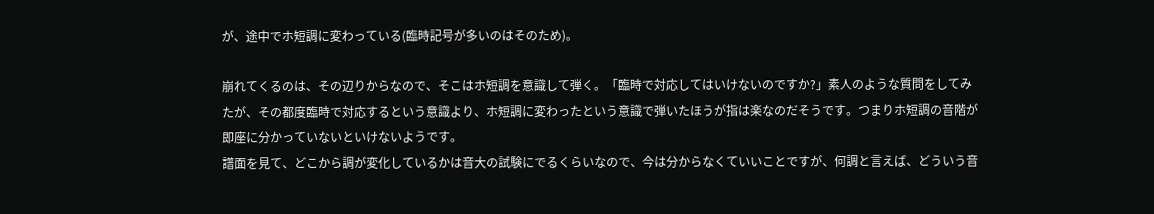が、途中でホ短調に変わっている(臨時記号が多いのはそのため)。

崩れてくるのは、その辺りからなので、そこはホ短調を意識して弾く。「臨時で対応してはいけないのですか?」素人のような質問をしてみたが、その都度臨時で対応するという意識より、ホ短調に変わったという意識で弾いたほうが指は楽なのだそうです。つまりホ短調の音階が即座に分かっていないといけないようです。
譜面を見て、どこから調が変化しているかは音大の試験にでるくらいなので、今は分からなくていいことですが、何調と言えば、どういう音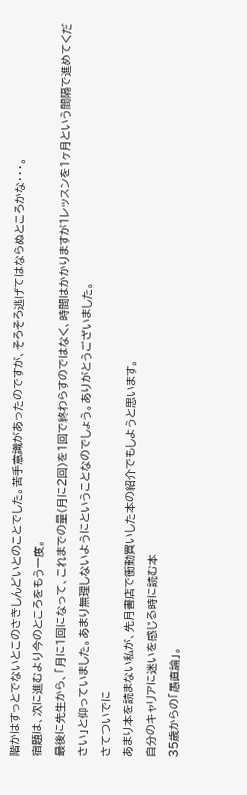階かはすっとでないとこのさきしんどいとのことでした。苦手意識があったのですが、そろそろ逃げてはならぬところかな・・・。
宿題は、次に進むより今のところをもう一度。
最後に先生から、「月に1回になって、これまでの量(月に2回)を1回で終わらすのではなく、時間はかかりますが1レッスンを1ヶ月という間隔で進めてください」と仰っていました。あまり無理しないようにということなのでしょう。ありがとうございました。
さてついでに
あまり本を読まない私が、先月書店で衝動買いした本の紹介でもしようと思います。
自分のキャリアに迷いを感じる時に読む本
35歳からの「愚直論」。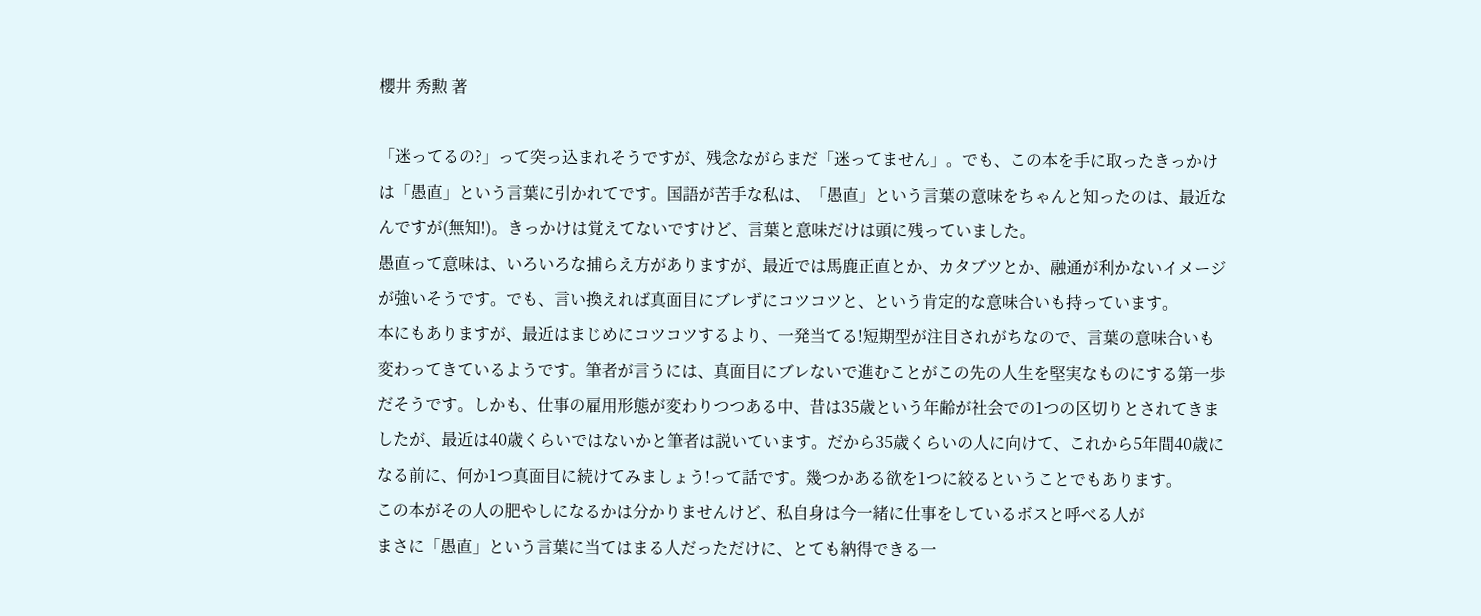櫻井 秀勲 著

「迷ってるの?」って突っ込まれそうですが、残念ながらまだ「迷ってません」。でも、この本を手に取ったきっかけは「愚直」という言葉に引かれてです。国語が苦手な私は、「愚直」という言葉の意味をちゃんと知ったのは、最近なんですが(無知!)。きっかけは覚えてないですけど、言葉と意味だけは頭に残っていました。
愚直って意味は、いろいろな捕らえ方がありますが、最近では馬鹿正直とか、カタブツとか、融通が利かないイメージが強いそうです。でも、言い換えれば真面目にブレずにコツコツと、という肯定的な意味合いも持っています。
本にもありますが、最近はまじめにコツコツするより、一発当てる!短期型が注目されがちなので、言葉の意味合いも変わってきているようです。筆者が言うには、真面目にブレないで進むことがこの先の人生を堅実なものにする第一歩だそうです。しかも、仕事の雇用形態が変わりつつある中、昔は35歳という年齢が社会での1つの区切りとされてきましたが、最近は40歳くらいではないかと筆者は説いています。だから35歳くらいの人に向けて、これから5年間40歳になる前に、何か1つ真面目に続けてみましょう!って話です。幾つかある欲を1つに絞るということでもあります。
この本がその人の肥やしになるかは分かりませんけど、私自身は今一緒に仕事をしているボスと呼べる人が
まさに「愚直」という言葉に当てはまる人だっただけに、とても納得できる一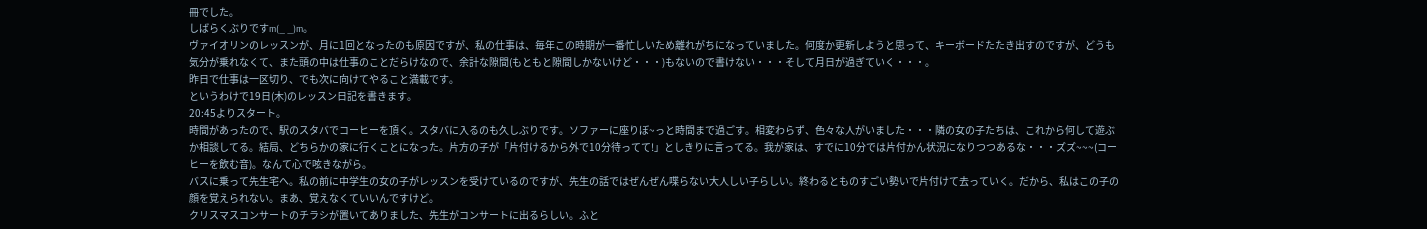冊でした。
しばらくぶりですm(_ _)m。
ヴァイオリンのレッスンが、月に1回となったのも原因ですが、私の仕事は、毎年この時期が一番忙しいため離れがちになっていました。何度か更新しようと思って、キーボードたたき出すのですが、どうも気分が乗れなくて、また頭の中は仕事のことだらけなので、余計な隙間(もともと隙間しかないけど・・・)もないので書けない・・・そして月日が過ぎていく・・・。
昨日で仕事は一区切り、でも次に向けてやること満載です。
というわけで19日(木)のレッスン日記を書きます。
20:45よりスタート。
時間があったので、駅のスタバでコーヒーを頂く。スタバに入るのも久しぶりです。ソファーに座りぼ~っと時間まで過ごす。相変わらず、色々な人がいました・・・隣の女の子たちは、これから何して遊ぶか相談してる。結局、どちらかの家に行くことになった。片方の子が「片付けるから外で10分待ってて!」としきりに言ってる。我が家は、すでに10分では片付かん状況になりつつあるな・・・ズズ~~~(コーヒーを飲む音)。なんて心で呟きながら。
バスに乗って先生宅へ。私の前に中学生の女の子がレッスンを受けているのですが、先生の話ではぜんぜん喋らない大人しい子らしい。終わるとものすごい勢いで片付けて去っていく。だから、私はこの子の顔を覚えられない。まあ、覚えなくていいんですけど。
クリスマスコンサートのチラシが置いてありました、先生がコンサートに出るらしい。ふと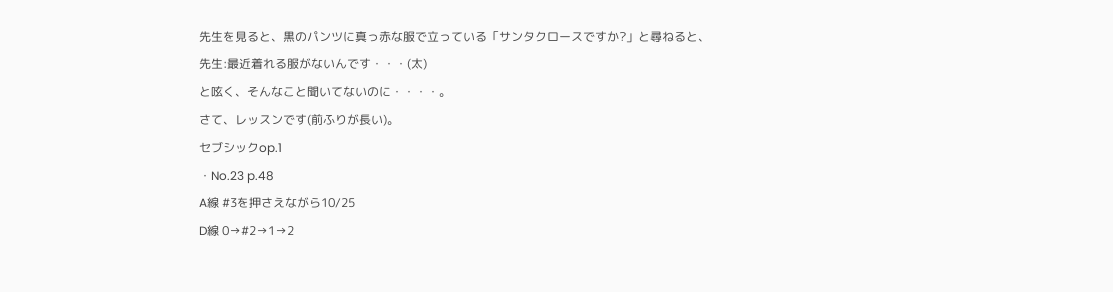先生を見ると、黒のパンツに真っ赤な服で立っている「サンタクロースですか?」と尋ねると、
先生:最近着れる服がないんです・・・(太)
と呟く、そんなこと聞いてないのに・・・・。
さて、レッスンです(前ふりが長い)。
セブシックop.1
・No.23 p.48
A線 #3を押さえながら10/25
D線 0→#2→1→2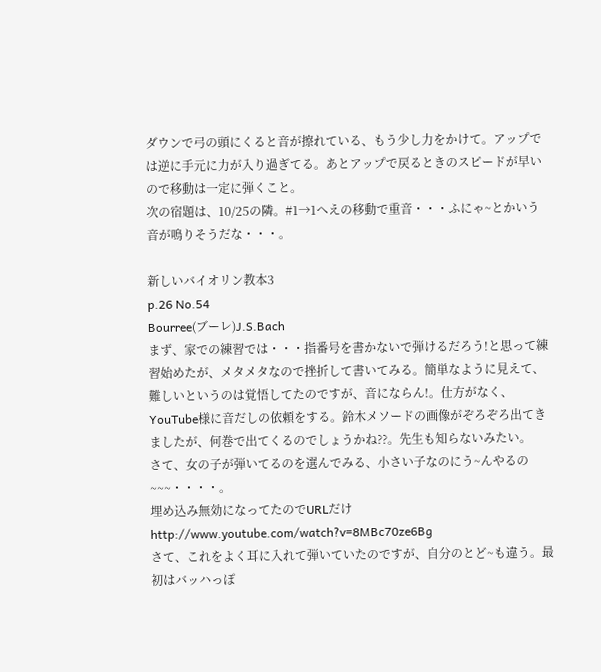ダウンで弓の頭にくると音が擦れている、もう少し力をかけて。アップでは逆に手元に力が入り過ぎてる。あとアップで戻るときのスピードが早いので移動は一定に弾くこと。
次の宿題は、10/25の隣。#1→1へえの移動で重音・・・ふにゃ~とかいう音が鳴りそうだな・・・。

新しいバイオリン教本3
p.26 No.54
Bourree(ブーレ)J.S.Bach
まず、家での練習では・・・指番号を書かないで弾けるだろう!と思って練習始めたが、メタメタなので挫折して書いてみる。簡単なように見えて、難しいというのは覚悟してたのですが、音にならん!。仕方がなく、YouTube様に音だしの依頼をする。鈴木メソードの画像がぞろぞろ出てきましたが、何巻で出てくるのでしょうかね??。先生も知らないみたい。
さて、女の子が弾いてるのを選んでみる、小さい子なのにう~んやるの~~~・・・・。
埋め込み無効になってたのでURLだけ
http://www.youtube.com/watch?v=8MBc70ze6Bg
さて、これをよく耳に入れて弾いていたのですが、自分のとど~も違う。最初はバッハっぽ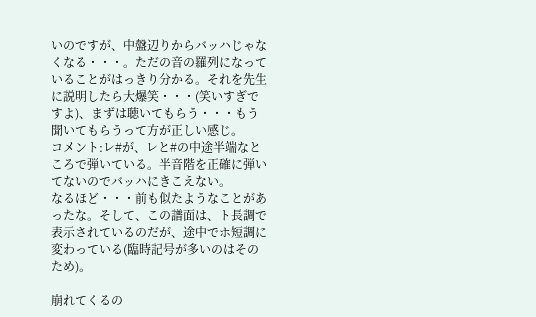いのですが、中盤辺りからバッハじゃなくなる・・・。ただの音の羅列になっていることがはっきり分かる。それを先生に説明したら大爆笑・・・(笑いすぎですよ)、まずは聴いてもらう・・・もう聞いてもらうって方が正しい感じ。
コメント:レ#が、レと#の中途半端なところで弾いている。半音階を正確に弾いてないのでバッハにきこえない。
なるほど・・・前も似たようなことがあったな。そして、この譜面は、ト長調で表示されているのだが、途中でホ短調に変わっている(臨時記号が多いのはそのため)。

崩れてくるの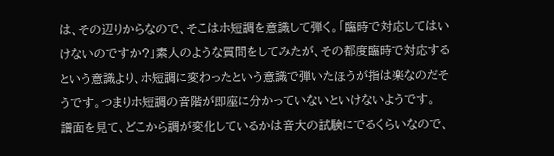は、その辺りからなので、そこはホ短調を意識して弾く。「臨時で対応してはいけないのですか?」素人のような質問をしてみたが、その都度臨時で対応するという意識より、ホ短調に変わったという意識で弾いたほうが指は楽なのだそうです。つまりホ短調の音階が即座に分かっていないといけないようです。
譜面を見て、どこから調が変化しているかは音大の試験にでるくらいなので、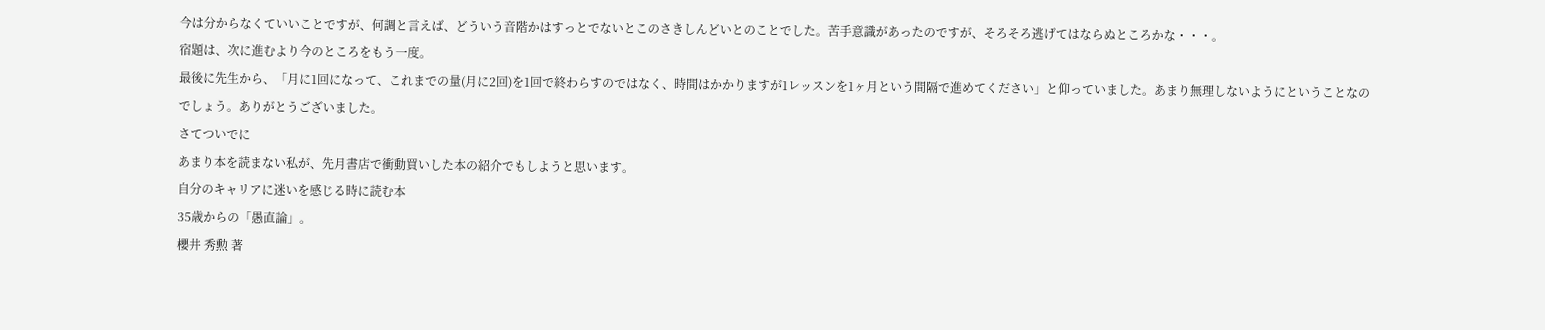今は分からなくていいことですが、何調と言えば、どういう音階かはすっとでないとこのさきしんどいとのことでした。苦手意識があったのですが、そろそろ逃げてはならぬところかな・・・。
宿題は、次に進むより今のところをもう一度。
最後に先生から、「月に1回になって、これまでの量(月に2回)を1回で終わらすのではなく、時間はかかりますが1レッスンを1ヶ月という間隔で進めてください」と仰っていました。あまり無理しないようにということなのでしょう。ありがとうございました。
さてついでに
あまり本を読まない私が、先月書店で衝動買いした本の紹介でもしようと思います。
自分のキャリアに迷いを感じる時に読む本
35歳からの「愚直論」。
櫻井 秀勲 著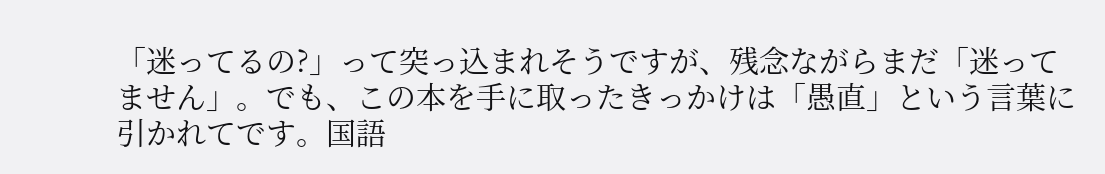「迷ってるの?」って突っ込まれそうですが、残念ながらまだ「迷ってません」。でも、この本を手に取ったきっかけは「愚直」という言葉に引かれてです。国語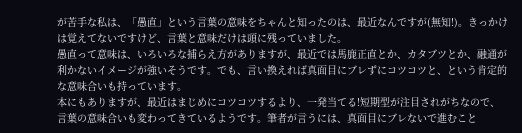が苦手な私は、「愚直」という言葉の意味をちゃんと知ったのは、最近なんですが(無知!)。きっかけは覚えてないですけど、言葉と意味だけは頭に残っていました。
愚直って意味は、いろいろな捕らえ方がありますが、最近では馬鹿正直とか、カタブツとか、融通が利かないイメージが強いそうです。でも、言い換えれば真面目にブレずにコツコツと、という肯定的な意味合いも持っています。
本にもありますが、最近はまじめにコツコツするより、一発当てる!短期型が注目されがちなので、言葉の意味合いも変わってきているようです。筆者が言うには、真面目にブレないで進むこと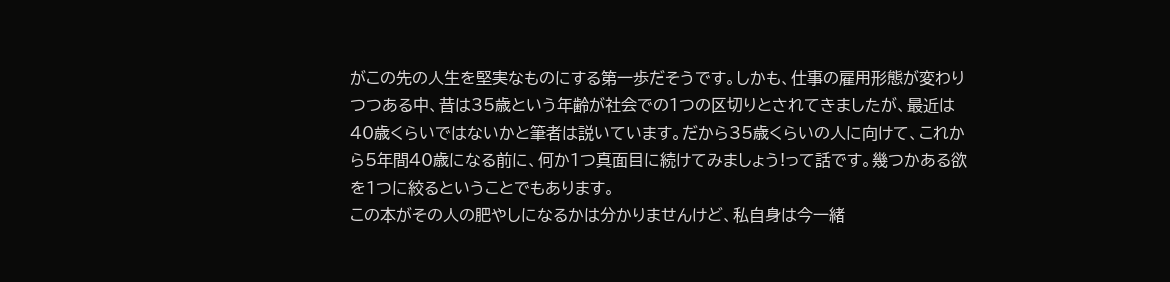がこの先の人生を堅実なものにする第一歩だそうです。しかも、仕事の雇用形態が変わりつつある中、昔は35歳という年齢が社会での1つの区切りとされてきましたが、最近は40歳くらいではないかと筆者は説いています。だから35歳くらいの人に向けて、これから5年間40歳になる前に、何か1つ真面目に続けてみましょう!って話です。幾つかある欲を1つに絞るということでもあります。
この本がその人の肥やしになるかは分かりませんけど、私自身は今一緒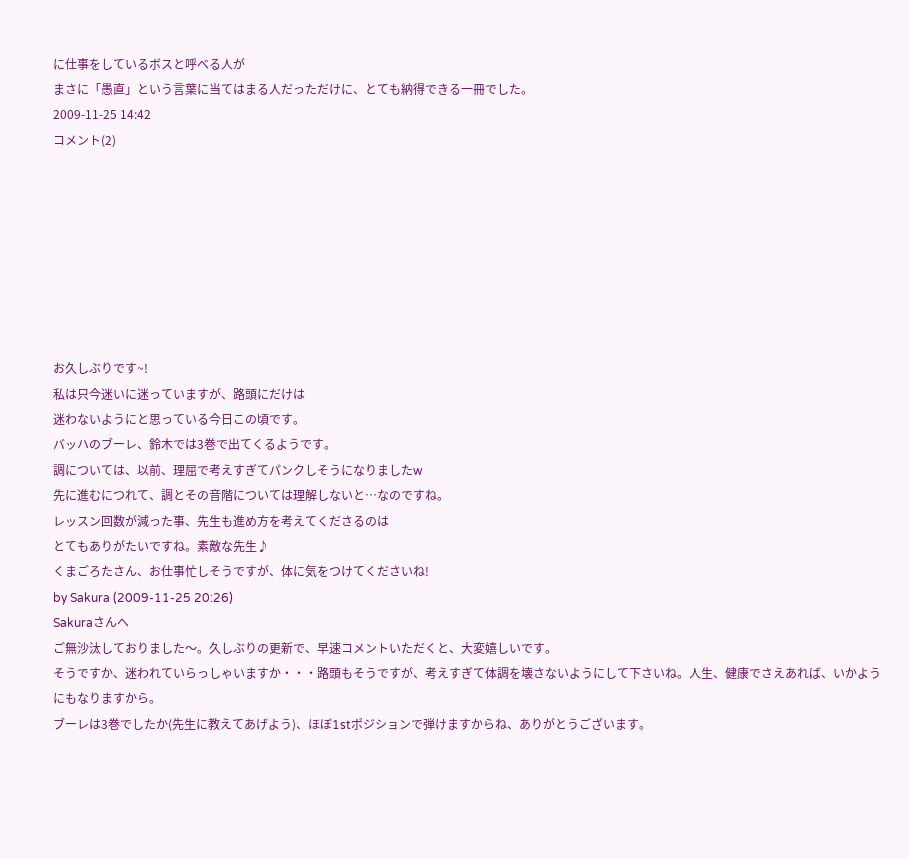に仕事をしているボスと呼べる人が
まさに「愚直」という言葉に当てはまる人だっただけに、とても納得できる一冊でした。
2009-11-25 14:42
コメント(2)








お久しぶりです~!
私は只今迷いに迷っていますが、路頭にだけは
迷わないようにと思っている今日この頃です。
バッハのブーレ、鈴木では3巻で出てくるようです。
調については、以前、理屈で考えすぎてパンクしそうになりましたw
先に進むにつれて、調とその音階については理解しないと…なのですね。
レッスン回数が減った事、先生も進め方を考えてくださるのは
とてもありがたいですね。素敵な先生♪
くまごろたさん、お仕事忙しそうですが、体に気をつけてくださいね!
by Sakura (2009-11-25 20:26)
Sakuraさんへ
ご無沙汰しておりました〜。久しぶりの更新で、早速コメントいただくと、大変嬉しいです。
そうですか、迷われていらっしゃいますか・・・路頭もそうですが、考えすぎて体調を壊さないようにして下さいね。人生、健康でさえあれば、いかようにもなりますから。
ブーレは3巻でしたか(先生に教えてあげよう)、ほぼ1stポジションで弾けますからね、ありがとうございます。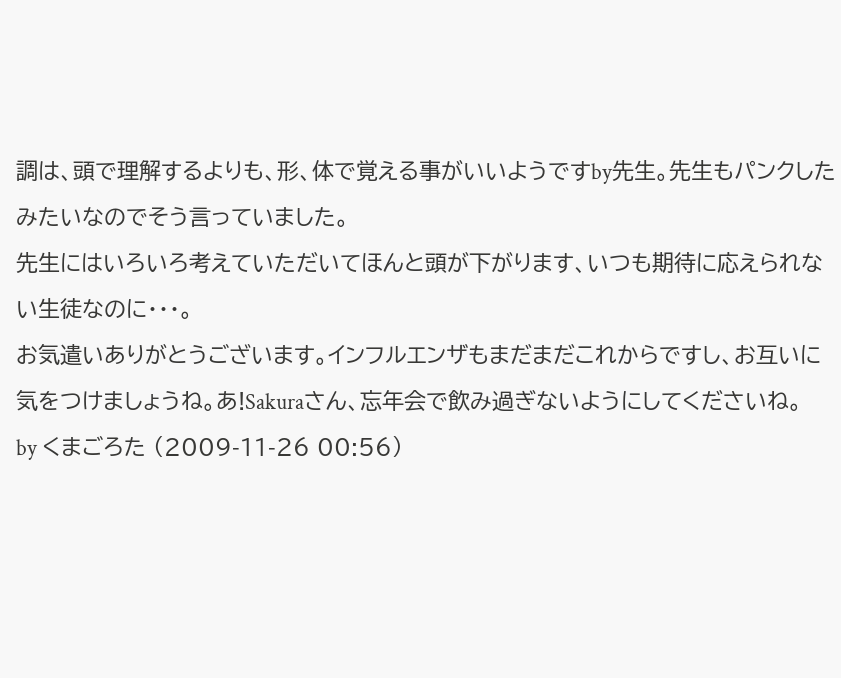調は、頭で理解するよりも、形、体で覚える事がいいようですby先生。先生もパンクしたみたいなのでそう言っていました。
先生にはいろいろ考えていただいてほんと頭が下がります、いつも期待に応えられない生徒なのに・・・。
お気遣いありがとうございます。インフルエンザもまだまだこれからですし、お互いに気をつけましょうね。あ!Sakuraさん、忘年会で飲み過ぎないようにしてくださいね。
by くまごろた (2009-11-26 00:56)